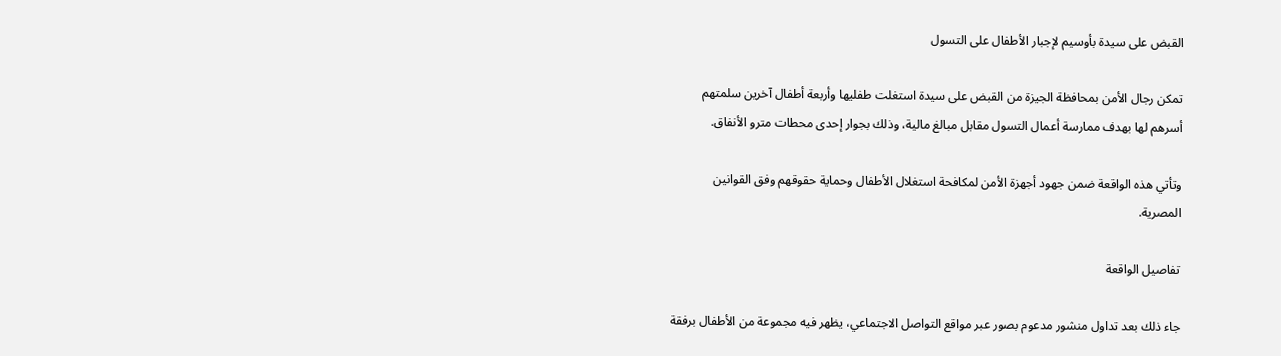القبض على سيدة بأوسيم لإجبار الأطفال على التسول

تمكن رجال الأمن بمحافظة الجيزة من القبض على سيدة استغلت طفليها وأربعة أطفال آخرين سلمتهم أسرهم لها بهدف ممارسة أعمال التسول مقابل مبالغ مالية، وذلك بجوار إحدى محطات مترو الأنفاق.

وتأتي هذه الواقعة ضمن جهود أجهزة الأمن لمكافحة استغلال الأطفال وحماية حقوقهم وفق القوانين المصرية.

تفاصيل الواقعة

جاء ذلك بعد تداول منشور مدعوم بصور عبر مواقع التواصل الاجتماعي، يظهر فيه مجموعة من الأطفال برفقة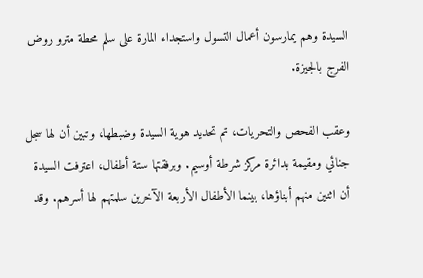السيدة وهم يمارسون أعمال التسول واستجداء المارة على سلم محطة مترو روض الفرج بالجيزة.

وعقب الفحص والتحريات، تم تحديد هوية السيدة وضبطها، وتبين أن لها سجل جنائي ومقيمة بدائرة مركز شرطة أوسيم. وبرفقتها ستة أطفال، اعترفت السيدة أن اثنين منهم أبناؤها، بينما الأطفال الأربعة الآخرين سلمتهم لها أسرهم. وقد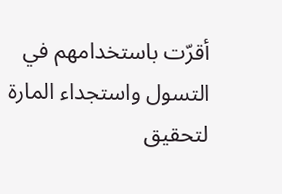أقرّت باستخدامهم في التسول واستجداء المارة لتحقيق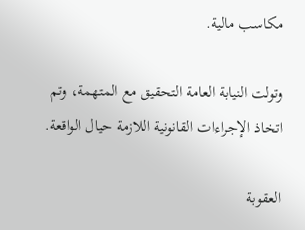مكاسب مالية.

وتولت النيابة العامة التحقيق مع المتهمة، وتم اتخاذ الإجراءات القانونية اللازمة حيال الواقعة.

العقوبة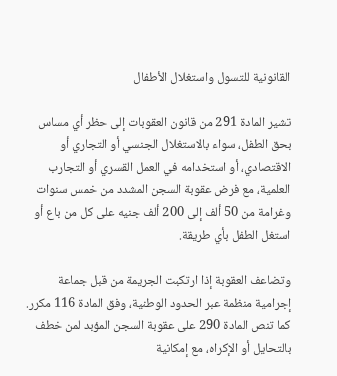القانونية للتسول واستغلال الأطفال

تشير المادة 291 من قانون العقوبات إلى حظر أي مساس بحق الطفل، سواء بالاستغلال الجنسي أو التجاري أو الاقتصادي، أو استخدامه في العمل القسري أو التجارب العلمية، مع فرض عقوبة السجن المشدد من خمس سنوات وغرامة من 50 ألف إلى 200 ألف جنيه على كل من باع أو استغل الطفل بأي طريقة.

وتضاعف العقوبة إذا ارتكبت الجريمة من قبل جماعة إجرامية منظمة عبر الحدود الوطنية، وفق المادة 116 مكرر. كما تنص المادة 290 على عقوبة السجن المؤبد لمن خطف بالتحايل أو الإكراه، مع إمكانية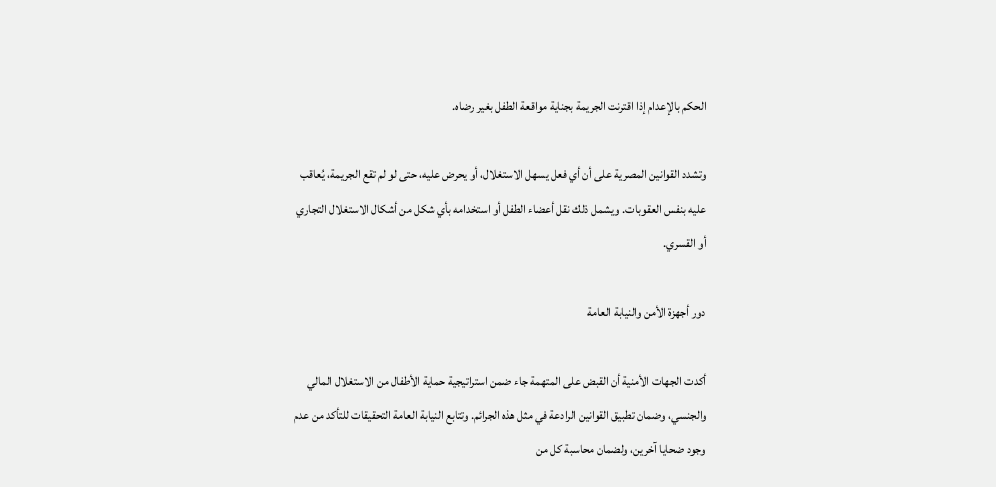الحكم بالإعدام إذا اقترنت الجريمة بجناية مواقعة الطفل بغير رضاه.

وتشدد القوانين المصرية على أن أي فعل يسهل الاستغلال، أو يحرض عليه، حتى لو لم تقع الجريمة، يُعاقب عليه بنفس العقوبات. ويشمل ذلك نقل أعضاء الطفل أو استخدامه بأي شكل من أشكال الاستغلال التجاري أو القسري.

دور أجهزة الأمن والنيابة العامة

أكدت الجهات الأمنية أن القبض على المتهمة جاء ضمن استراتيجية حماية الأطفال من الاستغلال المالي والجنسي، وضمان تطبيق القوانين الرادعة في مثل هذه الجرائم. وتتابع النيابة العامة التحقيقات للتأكد من عدم وجود ضحايا آخرين، ولضمان محاسبة كل من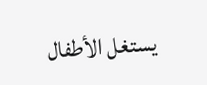يستغل الأطفال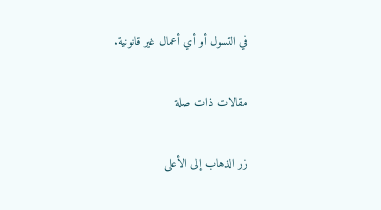في التسول أو أي أعمال غير قانونية.

مقالات ذات صلة

زر الذهاب إلى الأعلى